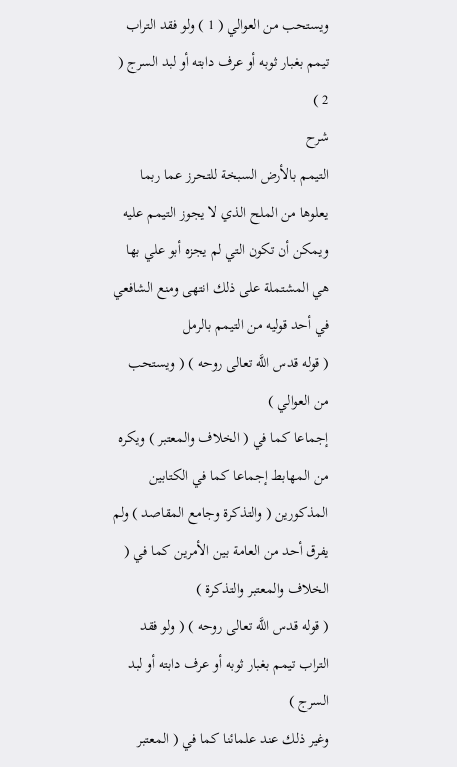ويستحب من العوالي ( 1 ) ولو فقد التراب تيمم بغبار ثوبه أو عرف دابته أو لبد السرج ( 2 )
شرح
التيمم بالأرض السبخة للتحرز عما ربما يعلوها من الملح الذي لا يجوز التيمم عليه ويمكن أن تكون التي لم يجزه أبو علي بها هي المشتملة على ذلك انتهى ومنع الشافعي في أحد قوليه من التيمم بالرمل
( قوله قدس اللَّه تعالى روحه ) ( ويستحب من العوالي )
إجماعا كما في ( الخلاف والمعتبر ) ويكره من المهابط إجماعا كما في الكتابين المذكورين ( والتذكرة وجامع المقاصد ) ولم يفرق أحد من العامة بين الأمرين كما في ( الخلاف والمعتبر والتذكرة )
( قوله قدس اللَّه تعالى روحه ) ( ولو فقد التراب تيمم بغبار ثوبه أو عرف دابته أو لبد السرج )
وغير ذلك عند علمائنا كما في ( المعتبر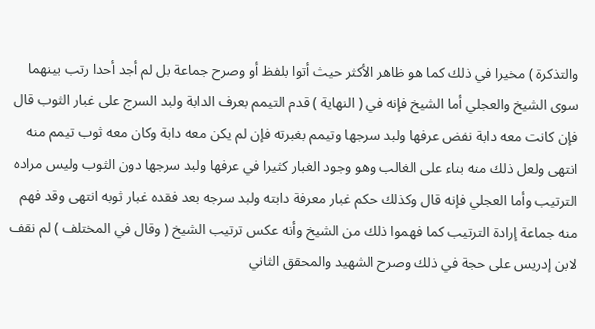والتذكرة ) مخيرا في ذلك كما هو ظاهر الأكثر حيث أتوا بلفظ أو وصرح جماعة بل لم أجد أحدا رتب بينهما سوى الشيخ والعجلي أما الشيخ فإنه في ( النهاية ) قدم التيمم بعرف الدابة ولبد السرج على غبار الثوب قال فإن كانت معه دابة نفض عرفها ولبد سرجها وتيمم بغبرته فإن لم يكن معه دابة وكان معه ثوب تيمم منه انتهى ولعل ذلك منه بناء على الغالب وهو وجود الغبار كثيرا في عرفها ولبد سرجها دون الثوب وليس مراده الترتيب وأما العجلي فإنه قال وكذلك حكم غبار معرفة دابته ولبد سرجه بعد فقده غبار ثوبه انتهى وقد فهم منه جماعة إرادة الترتيب كما فهموا ذلك من الشيخ وأنه عكس ترتيب الشيخ ( وقال في المختلف ) لم نقف لابن إدريس على حجة في ذلك وصرح الشهيد والمحقق الثاني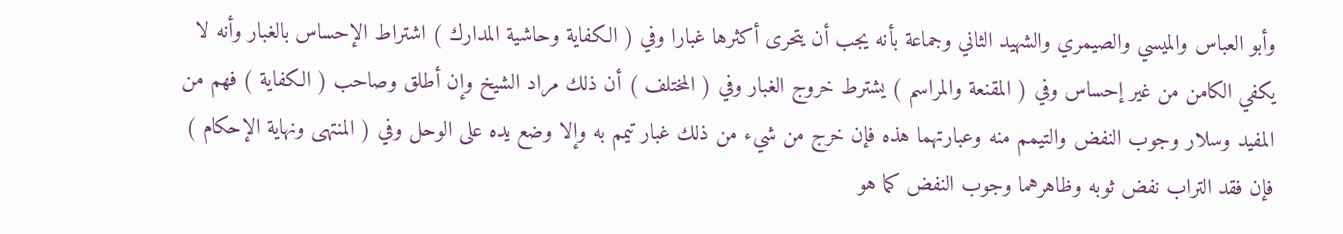وأبو العباس والميسي والصيمري والشهيد الثاني وجماعة بأنه يجب أن يتحرى أكثرها غبارا وفي ( الكفاية وحاشية المدارك ) اشتراط الإحساس بالغبار وأنه لا يكفي الكامن من غير إحساس وفي ( المقنعة والمراسم ) يشترط خروج الغبار وفي ( المختلف ) أن ذلك مراد الشيخ وإن أطلق وصاحب ( الكفاية ) فهم من المفيد وسلار وجوب النفض والتيمم منه وعبارتهما هذه فإن خرج من شيء من ذلك غبار تيمم به وإلا وضع يده على الوحل وفي ( المنتهى ونهاية الإحكام ) فإن فقد التراب نفض ثوبه وظاهرهما وجوب النفض كما هو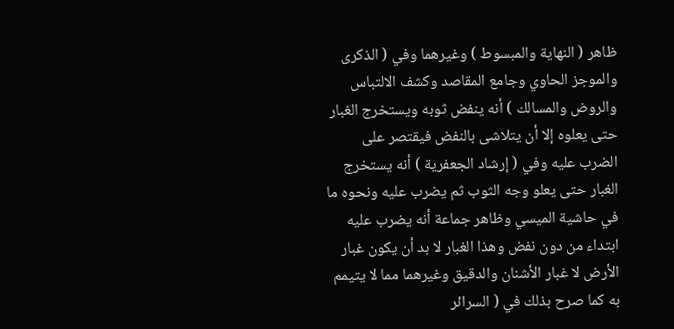ظاهر ( النهاية والمبسوط ) وغيرهما وفي ( الذكرى والموجز الحاوي وجامع المقاصد وكشف الالتباس والروض والمسالك ) أنه ينفض ثوبه ويستخرج الغبار حتى يعلوه إلا أن يتلاشى بالنفض فيقتصر على الضرب عليه وفي ( إرشاد الجعفرية ) أنه يستخرج الغبار حتى يعلو وجه الثوب ثم يضرب عليه ونحوه ما في حاشية الميسي وظاهر جماعة أنه يضرب عليه ابتداء من دون نفض وهذا الغبار لا بد أن يكون غبار الأرض لا غبار الأشنان والدقيق وغيرهما مما لا يتيمم به كما صرح بذلك في ( السرائر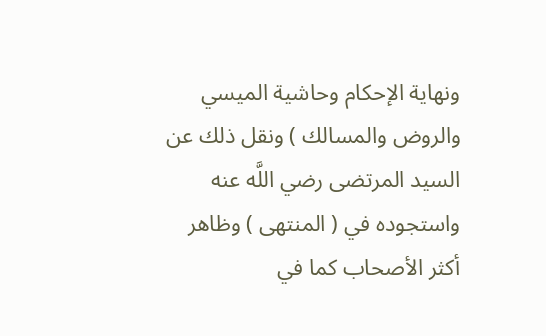ونهاية الإحكام وحاشية الميسي والروض والمسالك ) ونقل ذلك عن السيد المرتضى رضي اللَّه عنه واستجوده في ( المنتهى ) وظاهر أكثر الأصحاب كما في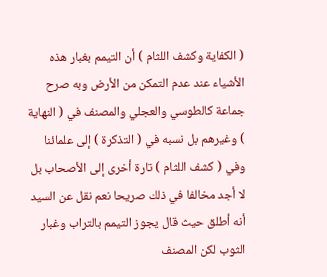( الكفاية وكشف اللثام ) أن التيمم بغبار هذه الأشياء عند عدم التمكن من الأرض وبه صرح جماعة كالطوسي والعجلي والمصنف في ( النهاية ) وغيرهم بل نسبه في ( التذكرة ) إلى علمائنا وفي ( كشف اللثام ) تارة أخرى إلى الأصحاب بل لا أجد مخالفا في ذلك صريحا نعم نقل عن السيد أنه أطلق حيث قال يجوز التيمم بالتراب وغبار الثوب لكن المصنف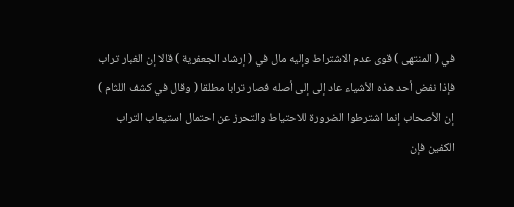في ( المنتهى ) قوى عدم الاشتراط وإليه مال في ( إرشاد الجعفرية ) قالا إن الغبار تراب فإذا نفض أحد هذه الأشياء عاد إلى إلى أصله فصار ترابا مطلقا ( وقال في كشف اللثام ) إن الأصحاب إنما اشترطوا الضرورة للاحتياط والتحرز عن احتمال استيعاب التراب الكفين فإن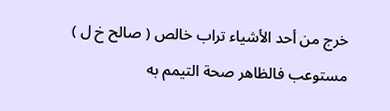خرج من أحد الأشياء تراب خالص ( صالح خ ل ) مستوعب فالظاهر صحة التيمم به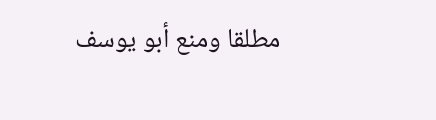مطلقا ومنع أبو يوسف